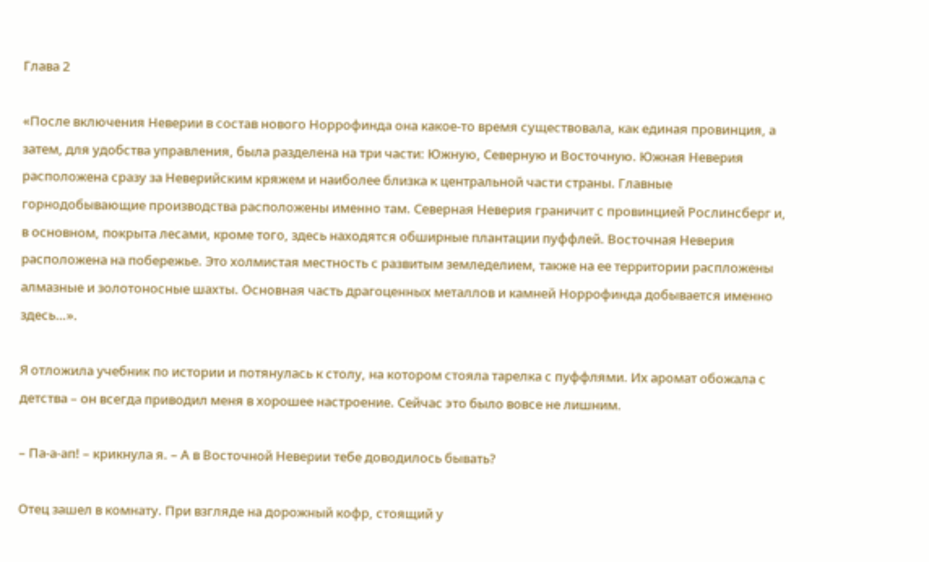Глава 2

«После включения Неверии в состав нового Норрофинда она какое-то время существовала, как единая провинция, а затем, для удобства управления, была разделена на три части: Южную, Северную и Восточную. Южная Неверия расположена сразу за Неверийским кряжем и наиболее близка к центральной части страны. Главные горнодобывающие производства расположены именно там. Северная Неверия граничит с провинцией Рослинсберг и, в основном, покрыта лесами, кроме того, здесь находятся обширные плантации пуффлей. Восточная Неверия расположена на побережье. Это холмистая местность с развитым земледелием, также на ее территории распложены алмазные и золотоносные шахты. Основная часть драгоценных металлов и камней Норрофинда добывается именно здесь…».

Я отложила учебник по истории и потянулась к столу, на котором стояла тарелка с пуффлями. Их аромат обожала с детства – он всегда приводил меня в хорошее настроение. Сейчас это было вовсе не лишним.

– Па-а-ап! – крикнула я. – А в Восточной Неверии тебе доводилось бывать?

Отец зашел в комнату. При взгляде на дорожный кофр, стоящий у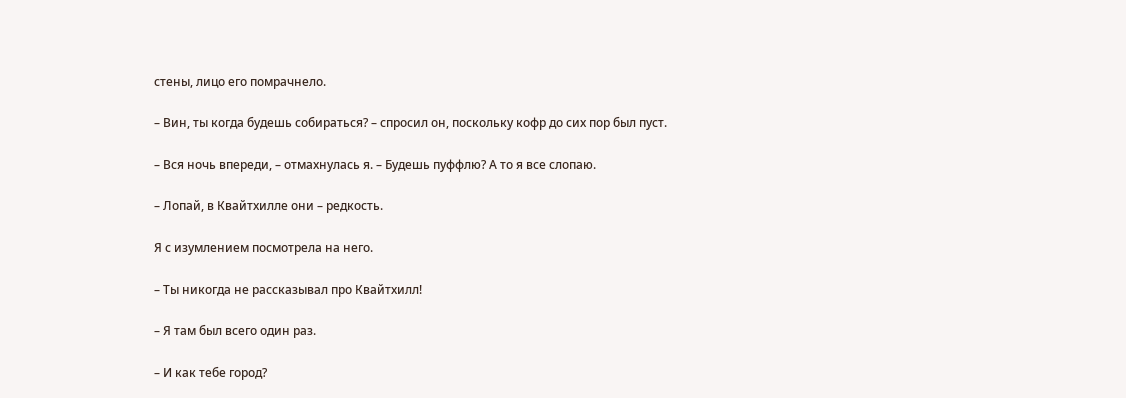стены, лицо его помрачнело.

– Вин, ты когда будешь собираться? – спросил он, поскольку кофр до сих пор был пуст.

– Вся ночь впереди, – отмахнулась я. – Будешь пуффлю? А то я все слопаю.

– Лопай, в Квайтхилле они – редкость.

Я с изумлением посмотрела на него.

– Ты никогда не рассказывал про Квайтхилл!

– Я там был всего один раз.

– И как тебе город?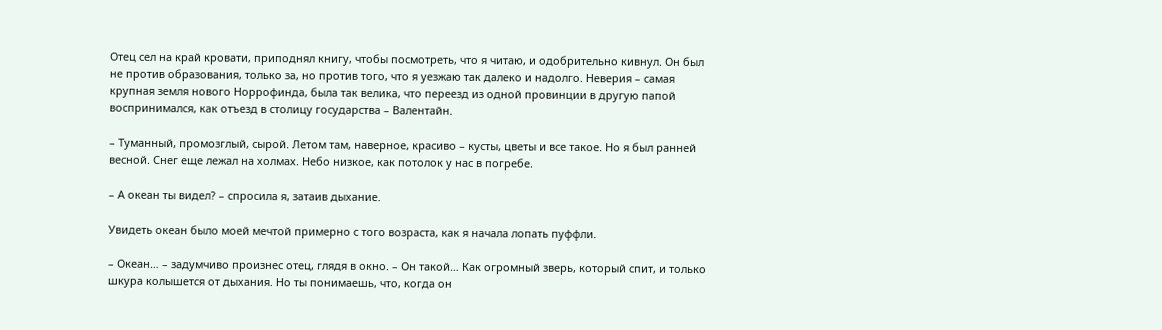Отец сел на край кровати, приподнял книгу, чтобы посмотреть, что я читаю, и одобрительно кивнул. Он был не против образования, только за, но против того, что я уезжаю так далеко и надолго. Неверия – самая крупная земля нового Норрофинда, была так велика, что переезд из одной провинции в другую папой воспринимался, как отъезд в столицу государства – Валентайн.

– Туманный, промозглый, сырой. Летом там, наверное, красиво – кусты, цветы и все такое. Но я был ранней весной. Снег еще лежал на холмах. Небо низкое, как потолок у нас в погребе.

– А океан ты видел? – спросила я, затаив дыхание.

Увидеть океан было моей мечтой примерно с того возраста, как я начала лопать пуффли.

– Океан… – задумчиво произнес отец, глядя в окно. – Он такой… Как огромный зверь, который спит, и только шкура колышется от дыхания. Но ты понимаешь, что, когда он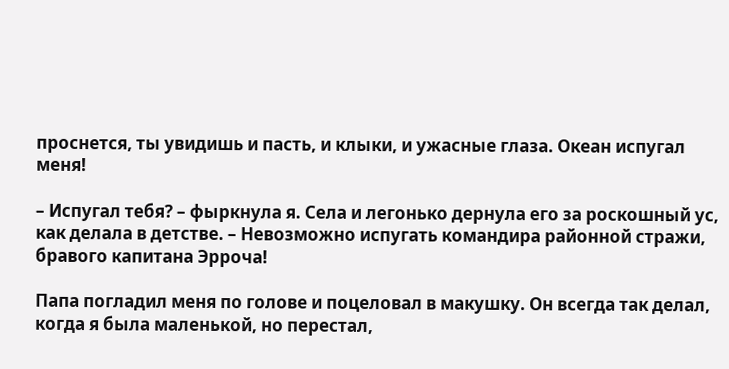проснется, ты увидишь и пасть, и клыки, и ужасные глаза. Океан испугал меня!

– Испугал тебя? – фыркнула я. Села и легонько дернула его за роскошный ус, как делала в детстве. – Невозможно испугать командира районной стражи, бравого капитана Эрроча!

Папа погладил меня по голове и поцеловал в макушку. Он всегда так делал, когда я была маленькой, но перестал,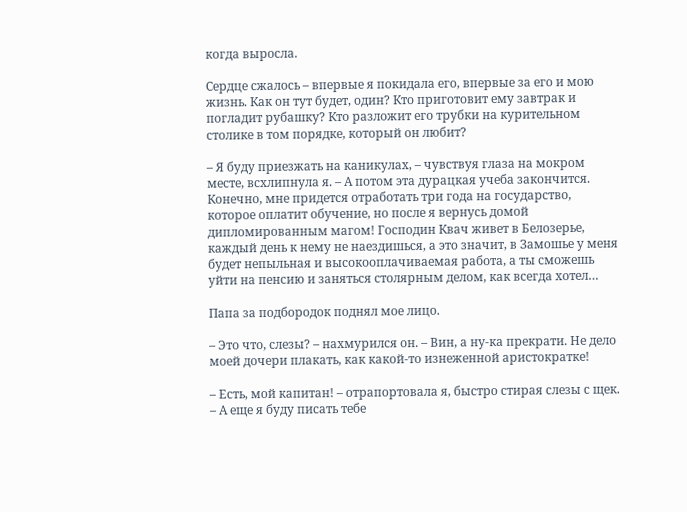когда выросла.

Сердце сжалось – впервые я покидала его, впервые за его и мою жизнь. Как он тут будет, один? Кто приготовит ему завтрак и погладит рубашку? Кто разложит его трубки на курительном столике в том порядке, который он любит?

– Я буду приезжать на каникулах, – чувствуя глаза на мокром месте, всхлипнула я. – А потом эта дурацкая учеба закончится. Конечно, мне придется отработать три года на государство, которое оплатит обучение, но после я вернусь домой дипломированным магом! Господин Квач живет в Белозерье, каждый день к нему не наездишься, а это значит, в Замошье у меня будет непыльная и высокооплачиваемая работа, а ты сможешь уйти на пенсию и заняться столярным делом, как всегда хотел…

Папа за подбородок поднял мое лицо.

– Это что, слезы? – нахмурился он. – Вин, а ну-ка прекрати. Не дело моей дочери плакать, как какой-то изнеженной аристократке!

– Есть, мой капитан! – отрапортовала я, быстро стирая слезы с щек. – А еще я буду писать тебе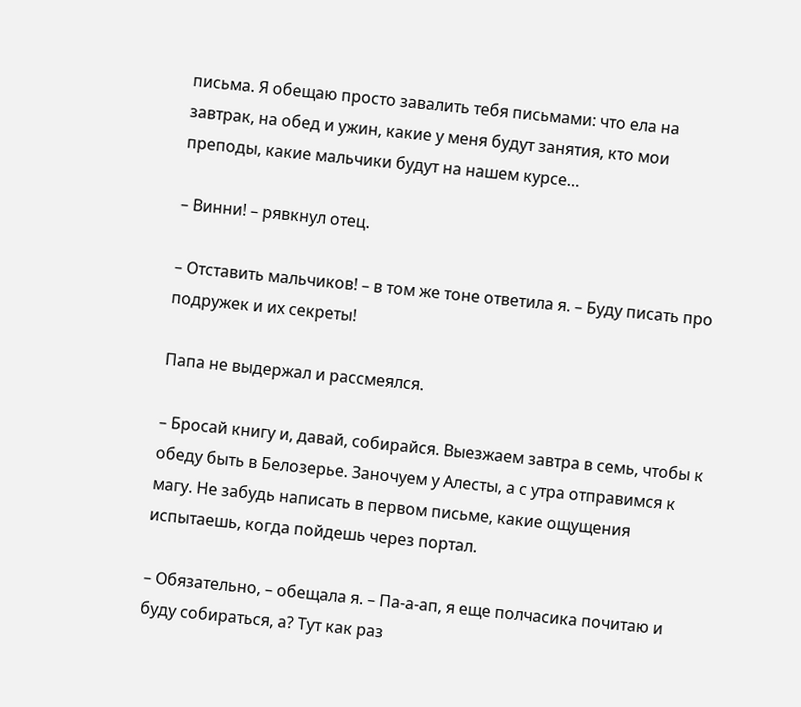письма. Я обещаю просто завалить тебя письмами: что ела на завтрак, на обед и ужин, какие у меня будут занятия, кто мои преподы, какие мальчики будут на нашем курсе…

– Винни! – рявкнул отец.

– Отставить мальчиков! – в том же тоне ответила я. – Буду писать про подружек и их секреты!

Папа не выдержал и рассмеялся.

– Бросай книгу и, давай, собирайся. Выезжаем завтра в семь, чтобы к обеду быть в Белозерье. Заночуем у Алесты, а с утра отправимся к магу. Не забудь написать в первом письме, какие ощущения испытаешь, когда пойдешь через портал.

– Обязательно, – обещала я. – Па-а-ап, я еще полчасика почитаю и буду собираться, а? Тут как раз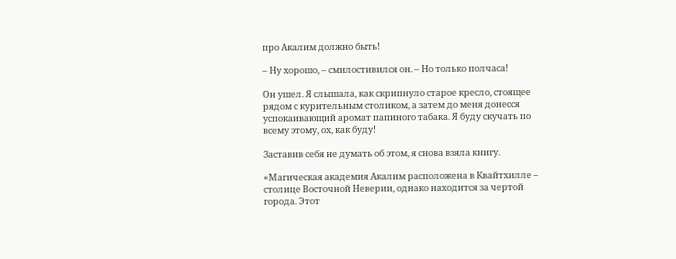про Акалим должно быть!

– Ну хорошо, – смилостивился он. – Но только полчаса!

Он ушел. Я слышала, как скрипнуло старое кресло, стоящее рядом с курительным столиком, а затем до меня донесся успокаивающий аромат папиного табака. Я буду скучать по всему этому, ох, как буду!

Заставив себя не думать об этом, я снова взяла книгу.

«Магическая академия Акалим расположена в Квайтхилле – столице Восточной Неверии, однако находится за чертой города. Этот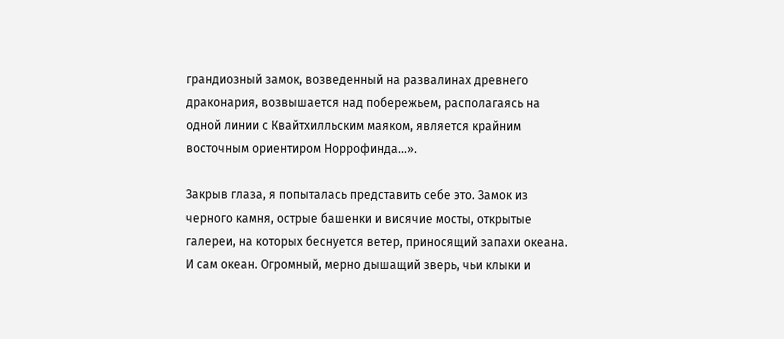грандиозный замок, возведенный на развалинах древнего драконария, возвышается над побережьем, располагаясь на одной линии с Квайтхилльским маяком, является крайним восточным ориентиром Норрофинда…».

Закрыв глаза, я попыталась представить себе это. Замок из черного камня, острые башенки и висячие мосты, открытые галереи, на которых беснуется ветер, приносящий запахи океана. И сам океан. Огромный, мерно дышащий зверь, чьи клыки и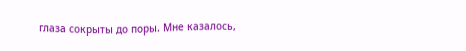глаза сокрыты до поры. Мне казалось,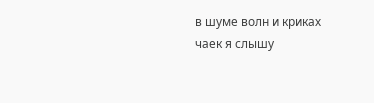в шуме волн и криках чаек я слышу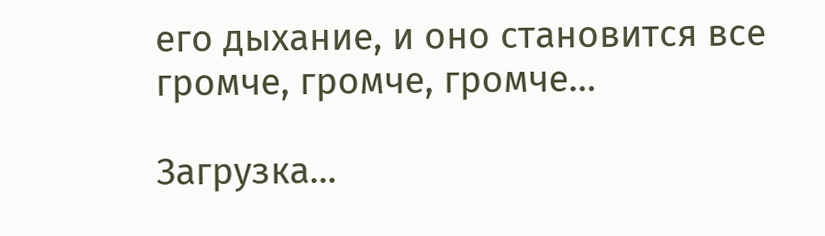его дыхание, и оно становится все громче, громче, громче…

Загрузка...